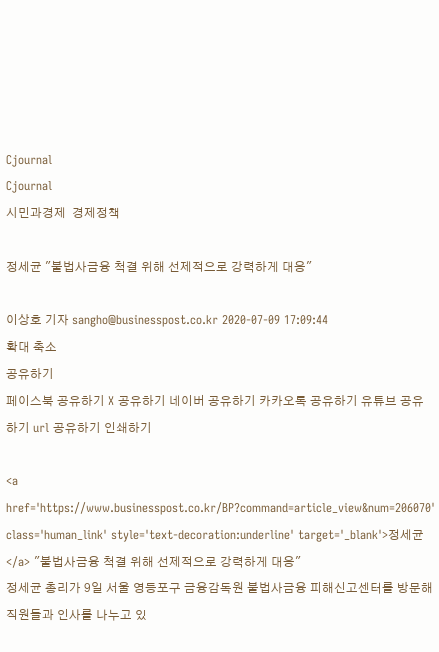Cjournal
Cjournal
시민과경제  경제정책

정세균 "불법사금융 척결 위해 선제적으로 강력하게 대응"

이상호 기자 sangho@businesspost.co.kr 2020-07-09 17:09:44
확대 축소
공유하기
페이스북 공유하기 X 공유하기 네이버 공유하기 카카오톡 공유하기 유튜브 공유하기 url 공유하기 인쇄하기

<a href='https://www.businesspost.co.kr/BP?command=article_view&num=206070' class='human_link' style='text-decoration:underline' target='_blank'>정세균</a> "불법사금융 척결 위해 선제적으로 강력하게 대응"
정세균 총리가 9일 서울 영등포구 금융감독원 불법사금융 피해신고센터를 방문해 직원들과 인사를 나누고 있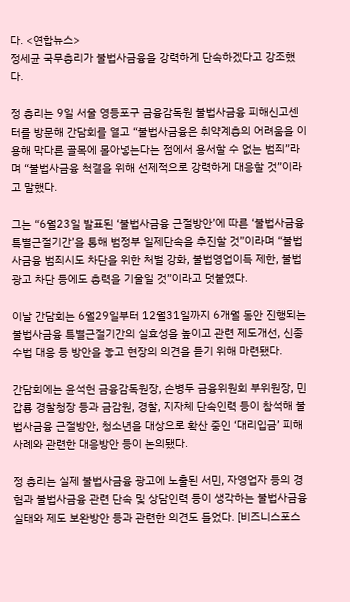다. <연합뉴스>
정세균 국무총리가 불법사금융을 강력하게 단속하겠다고 강조했다.

정 총리는 9일 서울 영등포구 금융감독원 불법사금융 피해신고센터를 방문해 간담회를 열고 “불법사금융은 취약계층의 어려움을 이용해 막다른 골목에 몰아넣는다는 점에서 용서할 수 없는 범죄”라며 “불법사금융 척결을 위해 선제적으로 강력하게 대응할 것”이라고 말했다.

그는 “6월23일 발표된 ‘불법사금융 근절방안’에 따른 ‘불법사금융 특별근절기간’을 통해 범정부 일제단속을 추진할 것”이라며 “불법사금융 범죄시도 차단을 위한 처벌 강화, 불법영업이득 제한, 불법광고 차단 등에도 총력을 기울일 것”이라고 덧붙였다.

이날 간담회는 6월29일부터 12월31일까지 6개월 동안 진행되는 불법사금융 특별근절기간의 실효성을 높이고 관련 제도개선, 신종수법 대응 등 방안을 놓고 현장의 의견을 듣기 위해 마련됐다.

간담회에는 윤석헌 금융감독원장, 손병두 금융위원회 부위원장, 민갑룡 경찰청장 등과 금감원, 경찰, 지자체 단속인력 등이 참석해 불법사금융 근절방안, 청소년을 대상으로 확산 중인 ‘대리입금’ 피해사례와 관련한 대응방안 등이 논의됐다.

정 총리는 실제 불법사금융 광고에 노출된 서민, 자영업자 등의 경험과 불법사금융 관련 단속 및 상담인력 등이 생각하는 불법사금융 실태와 제도 보완방안 등과 관련한 의견도 들었다. [비즈니스포스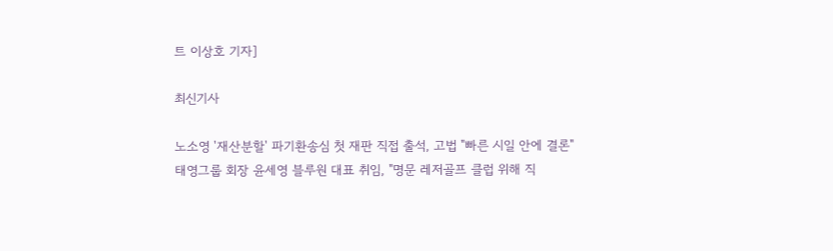트 이상호 기자]

최신기사

노소영 '재산분할' 파기환송심 첫 재판 직접 출석, 고법 "빠른 시일 안에 결론"
태영그룹 회장 윤세영 블루원 대표 취임, "명문 레저골프 클럽 위해 직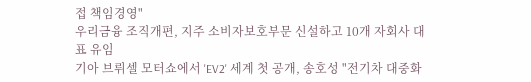접 책임경영"
우리금융 조직개편, 지주 소비자보호부문 신설하고 10개 자회사 대표 유임
기아 브뤼셀 모터쇼에서 'EV2' 세계 첫 공개, 송호성 "전기차 대중화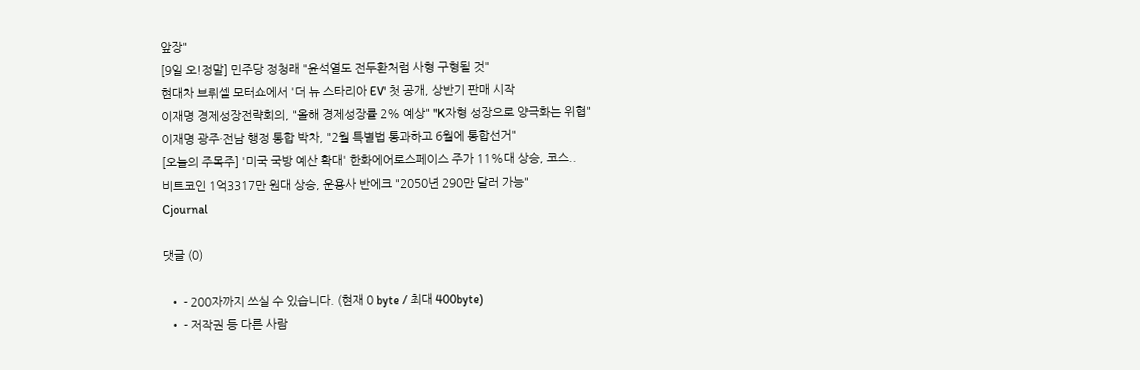앞장"
[9일 오!정말] 민주당 정청래 "윤석열도 전두환처럼 사형 구형될 것"
현대차 브뤼셀 모터쇼에서 '더 뉴 스타리아 EV' 첫 공개, 상반기 판매 시작
이재명 경제성장전략회의, "올해 경제성장률 2% 예상" "K자형 성장으로 양극화는 위협"
이재명 광주·전남 행정 통합 박차, "2월 특별법 통과하고 6월에 통합선거"
[오늘의 주목주] '미국 국방 예산 확대' 한화에어로스페이스 주가 11%대 상승, 코스..
비트코인 1억3317만 원대 상승, 운용사 반에크 "2050년 290만 달러 가능"
Cjournal

댓글 (0)

  • - 200자까지 쓰실 수 있습니다. (현재 0 byte / 최대 400byte)
  • - 저작권 등 다른 사람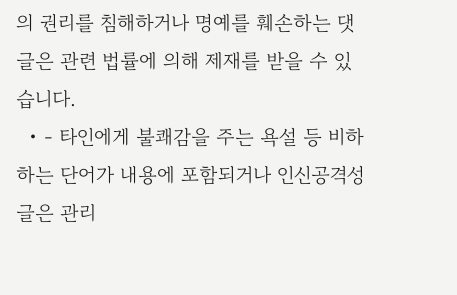의 권리를 침해하거나 명예를 훼손하는 댓글은 관련 법률에 의해 제재를 받을 수 있습니다.
  • - 타인에게 불쾌감을 주는 욕설 등 비하하는 단어가 내용에 포함되거나 인신공격성 글은 관리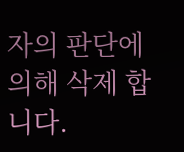자의 판단에 의해 삭제 합니다.